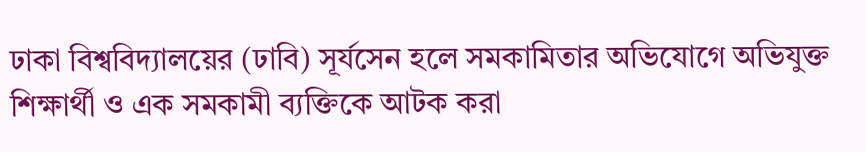ঢাকা বিশ্ববিদ্যালয়ের (ঢাবি) সূর্যসেন হলে সমকামিতার অভিযোগে অভিযুক্ত শিক্ষার্থী ও এক সমকামী ব্যক্তিকে আটক করা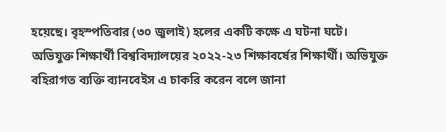হয়েছে। বৃহস্পতিবার (৩০ জুলাই) হলের একটি কক্ষে এ ঘটনা ঘটে।
অভিযুক্ত শিক্ষার্থী বিশ্ববিদ্যালয়ের ২০২২-২৩ শিক্ষাবর্ষের শিক্ষার্থী। অভিযুক্ত বহিরাগত ব্যক্তি ব্যানবেইস এ চাকরি করেন বলে জানা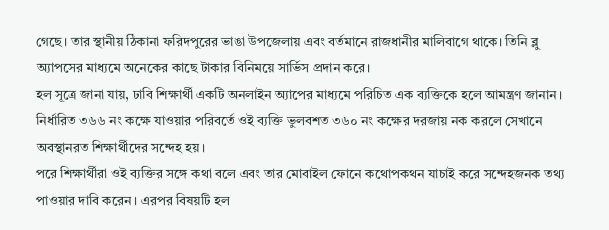গেছে। তার স্থানীয় ঠিকানা ফরিদপুরের ভাঙা উপজেলায় এবং বর্তমানে রাজধানীর মালিবাগে থাকে। তিনি ব্লু অ্যাপসের মাধ্যমে অনেকের কাছে টাকার বিনিময়ে সার্ভিস প্রদান করে।
হল সূত্রে জানা যায়, ঢাবি শিক্ষার্থী একটি অনলাইন অ্যাপের মাধ্যমে পরিচিত এক ব্যক্তিকে হলে আমন্ত্রণ জানান। নির্ধারিত ৩৬৬ নং কক্ষে যাওয়ার পরিবর্তে ওই ব্যক্তি ভুলবশত ৩৬০ নং কক্ষের দরজায় নক করলে সেখানে অবস্থানরত শিক্ষার্থীদের সন্দেহ হয়।
পরে শিক্ষার্থীরা ওই ব্যক্তির সঙ্গে কথা বলে এবং তার মোবাইল ফোনে কথোপকথন যাচাই করে সন্দেহজনক তথ্য পাওয়ার দাবি করেন। এরপর বিষয়টি হল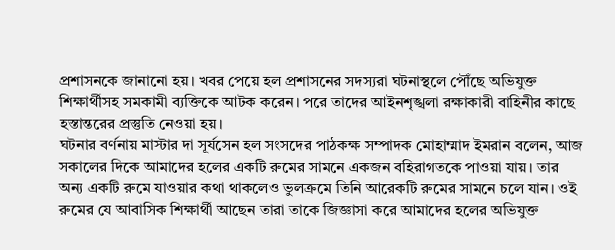প্রশাসনকে জানানো হয়। খবর পেয়ে হল প্রশাসনের সদস্যরা ঘটনাস্থলে পৌঁছে অভিযুক্ত শিক্ষার্থীসহ সমকামী ব্যক্তিকে আটক করেন। পরে তাদের আইনশৃঙ্খলা রক্ষাকারী বাহিনীর কাছে হস্তান্তরের প্রস্তুতি নেওয়া হয়।
ঘটনার বর্ণনায় মাস্টার দা সূর্যসেন হল সংসদের পাঠকক্ষ সম্পাদক মোহাম্মাদ ইমরান বলেন, আজ সকালের দিকে আমাদের হলের একটি রুমের সামনে একজন বহিরাগতকে পাওয়া যায়। তার অন্য একটি রুমে যাওয়ার কথা থাকলেও ভুলক্রমে তিনি আরেকটি রুমের সামনে চলে যান। ওই রুমের যে আবাসিক শিক্ষার্থী আছেন তারা তাকে জিজ্ঞাসা করে আমাদের হলের অভিযুক্ত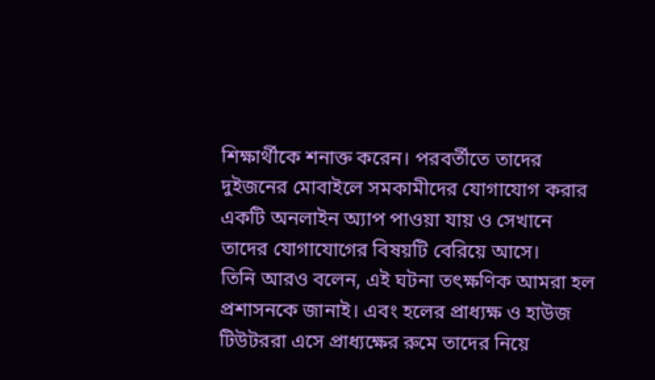শিক্ষার্থীকে শনাক্ত করেন। পরবর্তীতে তাদের দুইজনের মোবাইলে সমকামীদের যোগাযোগ করার একটি অনলাইন অ্যাপ পাওয়া যায় ও সেখানে তাদের যোগাযোগের বিষয়টি বেরিয়ে আসে।
তিনি আরও বলেন, এই ঘটনা তৎক্ষণিক আমরা হল প্রশাসনকে জানাই। এবং হলের প্রাধ্যক্ষ ও হাউজ টিউটররা এসে প্রাধ্যক্ষের রুমে তাদের নিয়ে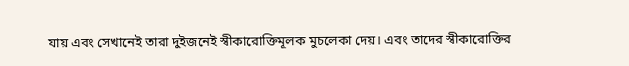যায় এবং সেখানেই তারা দুইজনেই স্বীকারোক্তিমূলক মুচলেকা দেয়। এবং তাদের স্বীকারোক্তির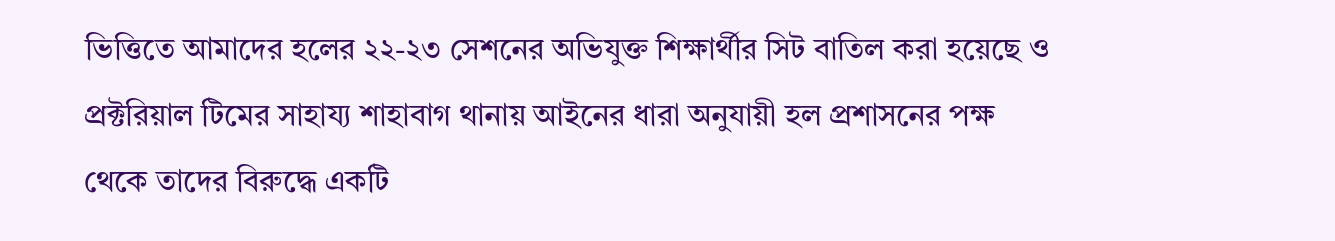ভিত্তিতে আমাদের হলের ২২-২৩ সেশনের অভিযুক্ত শিক্ষার্থীর সিট বাতিল করা হয়েছে ও প্রক্টরিয়াল টিমের সাহায্য শাহাবাগ থানায় আইনের ধারা অনুযায়ী হল প্রশাসনের পক্ষ থেকে তাদের বিরুদ্ধে একটি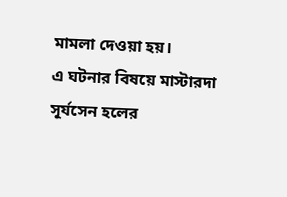মামলা দেওয়া হয়।
এ ঘটনার বিষয়ে মাস্টারদা সূর্যসেন হলের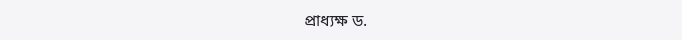প্রাধ্যক্ষ ড.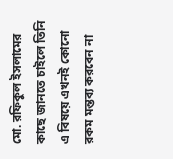মো. রফিকুল ইসলামের কাছে জানতে চাইলে তিনি এ বিষয়ে এখনই কোনো রকম মন্তব্য করবেন না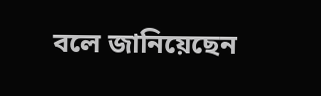বলে জানিয়েছেন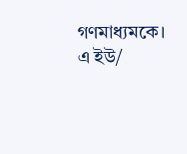গণমাধ্যমকে।
এ ইউ/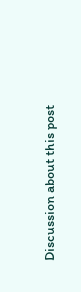Discussion about this post